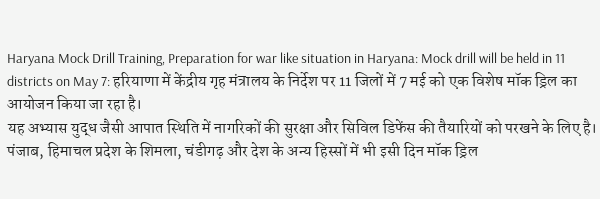Haryana Mock Drill Training, Preparation for war like situation in Haryana: Mock drill will be held in 11 districts on May 7: हरियाणा में केंद्रीय गृह मंत्रालय के निर्देश पर 11 जिलों में 7 मई को एक विशेष मॉक ड्रिल का आयोजन किया जा रहा है।
यह अभ्यास युद्ध जैसी आपात स्थिति में नागरिकों की सुरक्षा और सिविल डिफेंस की तैयारियों को परखने के लिए है। पंजाब, हिमाचल प्रदेश के शिमला, चंडीगढ़ और देश के अन्य हिस्सों में भी इसी दिन मॉक ड्रिल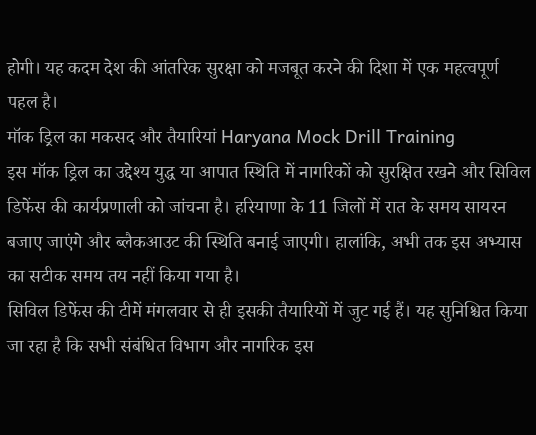होगी। यह कदम देश की आंतरिक सुरक्षा को मजबूत करने की दिशा में एक महत्वपूर्ण पहल है।
मॉक ड्रिल का मकसद और तैयारियां Haryana Mock Drill Training
इस मॉक ड्रिल का उद्देश्य युद्ध या आपात स्थिति में नागरिकों को सुरक्षित रखने और सिविल डिफेंस की कार्यप्रणाली को जांचना है। हरियाणा के 11 जिलों में रात के समय सायरन बजाए जाएंगे और ब्लैकआउट की स्थिति बनाई जाएगी। हालांकि, अभी तक इस अभ्यास का सटीक समय तय नहीं किया गया है।
सिविल डिफेंस की टीमें मंगलवार से ही इसकी तैयारियों में जुट गई हैं। यह सुनिश्चित किया जा रहा है कि सभी संबंधित विभाग और नागरिक इस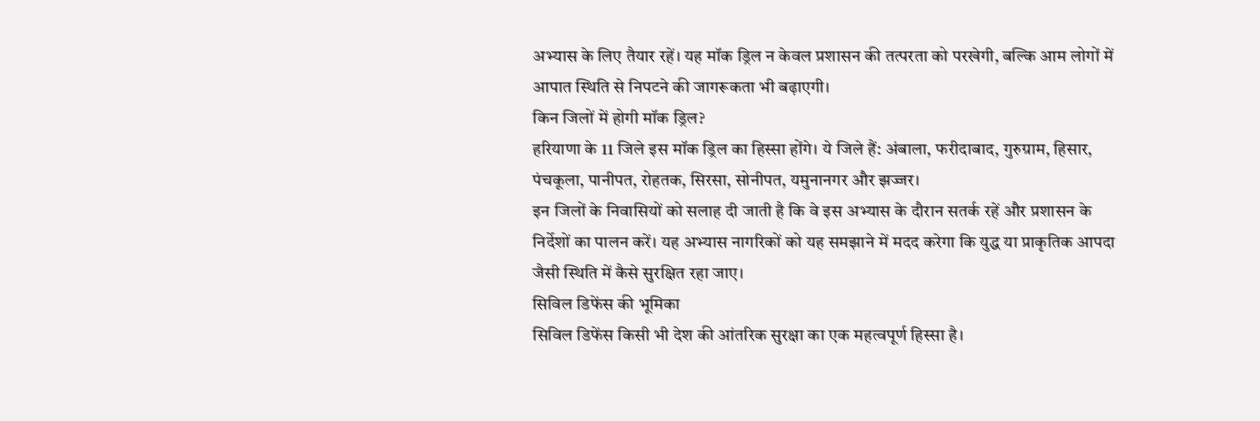अभ्यास के लिए तैयार रहें। यह मॉक ड्रिल न केवल प्रशासन की तत्परता को परखेगी, बल्कि आम लोगों में आपात स्थिति से निपटने की जागरूकता भी बढ़ाएगी।
किन जिलों में होगी मॉक ड्रिल?
हरियाणा के 11 जिले इस मॉक ड्रिल का हिस्सा होंगे। ये जिले हैं: अंबाला, फरीदाबाद, गुरुग्राम, हिसार, पंचकूला, पानीपत, रोहतक, सिरसा, सोनीपत, यमुनानगर और झज्जर।
इन जिलों के निवासियों को सलाह दी जाती है कि वे इस अभ्यास के दौरान सतर्क रहें और प्रशासन के निर्देशों का पालन करें। यह अभ्यास नागरिकों को यह समझाने में मदद करेगा कि युद्ध या प्राकृतिक आपदा जैसी स्थिति में कैसे सुरक्षित रहा जाए।
सिविल डिफेंस की भूमिका
सिविल डिफेंस किसी भी देश की आंतरिक सुरक्षा का एक महत्वपूर्ण हिस्सा है।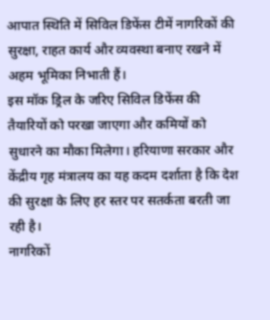आपात स्थिति में सिविल डिफेंस टीमें नागरिकों की सुरक्षा, राहत कार्य और व्यवस्था बनाए रखने में अहम भूमिका निभाती हैं।
इस मॉक ड्रिल के जरिए सिविल डिफेंस की तैयारियों को परखा जाएगा और कमियों को सुधारने का मौका मिलेगा। हरियाणा सरकार और केंद्रीय गृह मंत्रालय का यह कदम दर्शाता है कि देश की सुरक्षा के लिए हर स्तर पर सतर्कता बरती जा रही है।
नागरिकों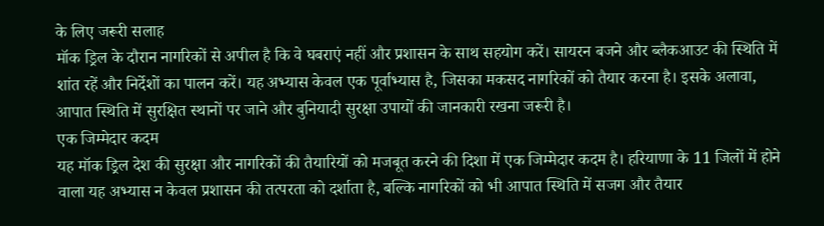के लिए जरूरी सलाह
मॉक ड्रिल के दौरान नागरिकों से अपील है कि वे घबराएं नहीं और प्रशासन के साथ सहयोग करें। सायरन बजने और ब्लैकआउट की स्थिति में शांत रहें और निर्देशों का पालन करें। यह अभ्यास केवल एक पूर्वाभ्यास है, जिसका मकसद नागरिकों को तैयार करना है। इसके अलावा, आपात स्थिति में सुरक्षित स्थानों पर जाने और बुनियादी सुरक्षा उपायों की जानकारी रखना जरूरी है।
एक जिम्मेदार कदम
यह मॉक ड्रिल देश की सुरक्षा और नागरिकों की तैयारियों को मजबूत करने की दिशा में एक जिम्मेदार कदम है। हरियाणा के 11 जिलों में होने वाला यह अभ्यास न केवल प्रशासन की तत्परता को दर्शाता है, बल्कि नागरिकों को भी आपात स्थिति में सजग और तैयार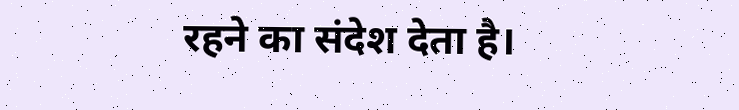रहने का संदेश देता है।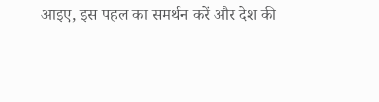आइए, इस पहल का समर्थन करें और देश की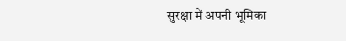सुरक्षा में अपनी भूमिका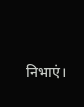निभाएं।